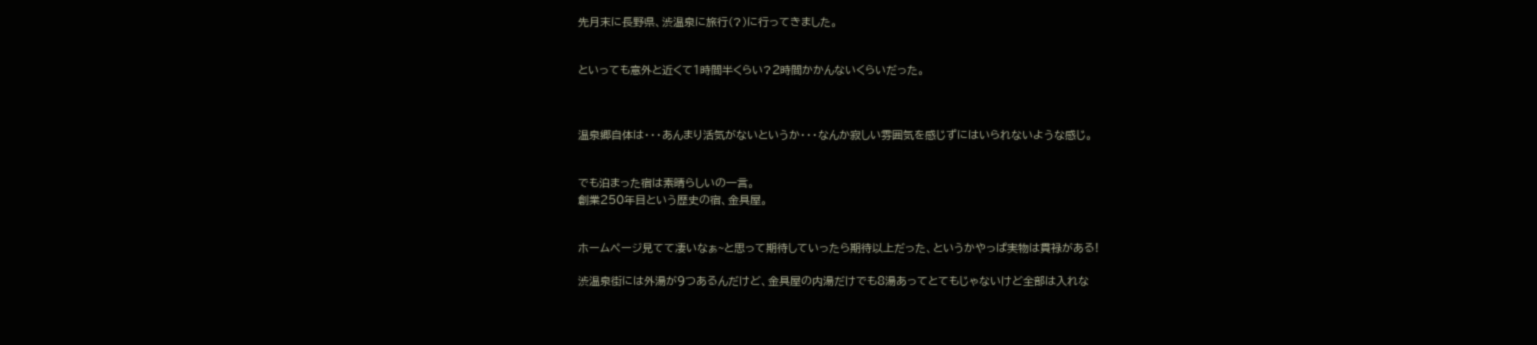先月末に長野県、渋温泉に旅行(?)に行ってきました。


といっても意外と近くて1時間半くらい?2時間かかんないくらいだった。



温泉郷自体は・・・あんまり活気がないというか・・・なんか寂しい雰囲気を感じずにはいられないような感じ。


でも泊まった宿は素晴らしいの一言。
創業250年目という歴史の宿、金具屋。


ホームページ見てて凄いなぁ~と思って期待していったら期待以上だった、というかやっぱ実物は貫禄がある!

渋温泉街には外湯が9つあるんだけど、金具屋の内湯だけでも8湯あってとてもじゃないけど全部は入れな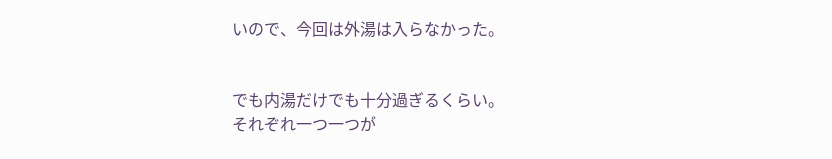いので、今回は外湯は入らなかった。


でも内湯だけでも十分過ぎるくらい。
それぞれ一つ一つが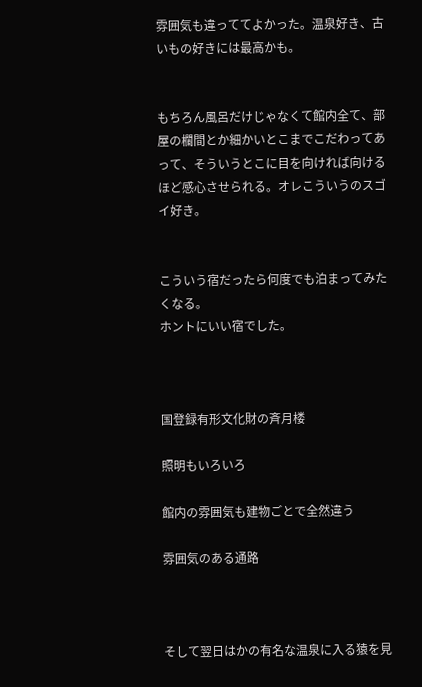雰囲気も違っててよかった。温泉好き、古いもの好きには最高かも。


もちろん風呂だけじゃなくて館内全て、部屋の欄間とか細かいとこまでこだわってあって、そういうとこに目を向ければ向けるほど感心させられる。オレこういうのスゴイ好き。


こういう宿だったら何度でも泊まってみたくなる。
ホントにいい宿でした。



国登録有形文化財の斉月楼

照明もいろいろ

館内の雰囲気も建物ごとで全然違う

雰囲気のある通路



そして翌日はかの有名な温泉に入る猿を見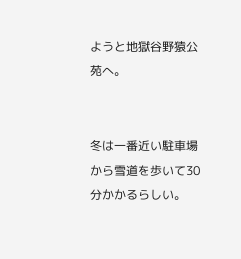ようと地獄谷野猿公苑へ。


冬は一番近い駐車場から雪道を歩いて30分かかるらしい。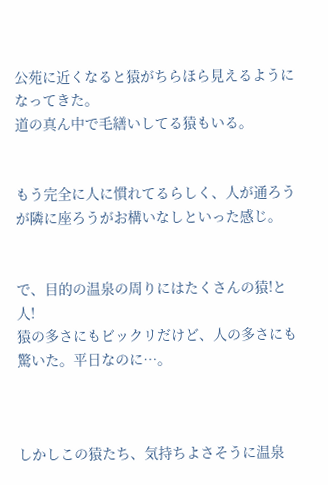公苑に近くなると猿がちらほら見えるようになってきた。
道の真ん中で毛繕いしてる猿もいる。


もう完全に人に慣れてるらしく、人が通ろうが隣に座ろうがお構いなしといった感じ。


で、目的の温泉の周りにはたくさんの猿!と人!
猿の多さにもビックリだけど、人の多さにも驚いた。平日なのに…。



しかしこの猿たち、気持ちよさそうに温泉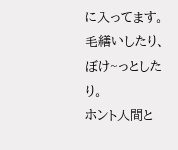に入ってます。
毛繕いしたり、ぼけ~っとしたり。
ホント人間と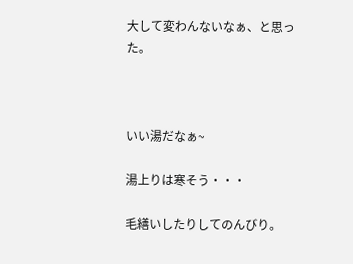大して変わんないなぁ、と思った。



いい湯だなぁ~

湯上りは寒そう・・・

毛繕いしたりしてのんびり。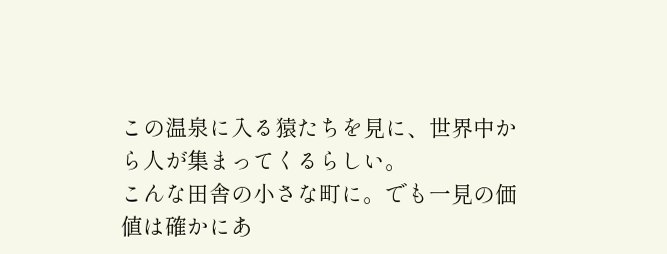この温泉に入る猿たちを見に、世界中から人が集まってくるらしい。
こんな田舎の小さな町に。でも一見の価値は確かにあ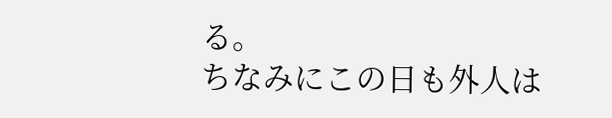る。
ちなみにこの日も外人は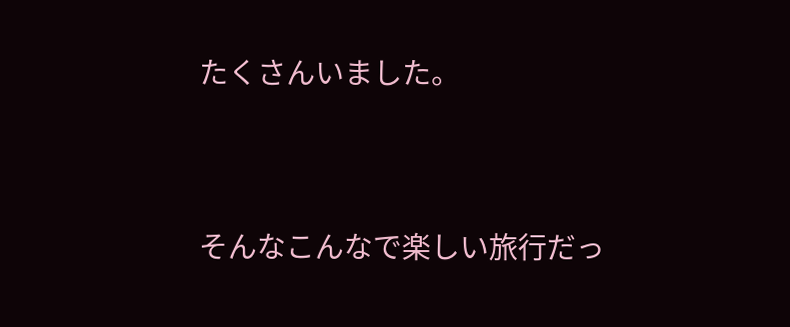たくさんいました。


そんなこんなで楽しい旅行だっ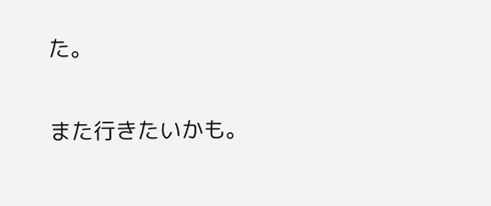た。

また行きたいかも。